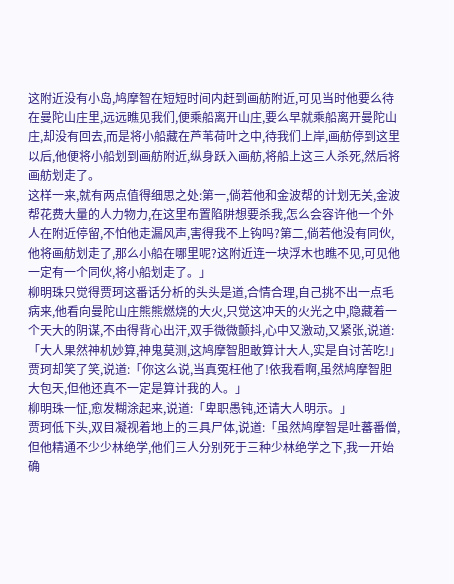这附近没有小岛,鸠摩智在短短时间内赶到画舫附近,可见当时他要么待在曼陀山庄里,远远瞧见我们,便乘船离开山庄,要么早就乘船离开曼陀山庄,却没有回去,而是将小船藏在芦苇荷叶之中,待我们上岸,画舫停到这里以后,他便将小船划到画舫附近,纵身跃入画舫,将船上这三人杀死,然后将画舫划走了。
这样一来,就有两点值得细思之处:第一,倘若他和金波帮的计划无关,金波帮花费大量的人力物力,在这里布置陷阱想要杀我,怎么会容许他一个外人在附近停留,不怕他走漏风声,害得我不上钩吗?第二,倘若他没有同伙,他将画舫划走了,那么小船在哪里呢?这附近连一块浮木也瞧不见,可见他一定有一个同伙,将小船划走了。」
柳明珠只觉得贾珂这番话分析的头头是道,合情合理,自己挑不出一点毛病来,他看向曼陀山庄熊熊燃烧的大火,只觉这冲天的火光之中,隐藏着一个天大的阴谋,不由得背心出汗,双手微微颤抖,心中又激动,又紧张,说道:「大人果然神机妙算,神鬼莫测,这鸠摩智胆敢算计大人,实是自讨苦吃!」
贾珂却笑了笑,说道:「你这么说,当真冤枉他了!依我看啊,虽然鸠摩智胆大包天,但他还真不一定是算计我的人。」
柳明珠一怔,愈发糊涂起来,说道:「卑职愚钝,还请大人明示。」
贾珂低下头,双目凝视着地上的三具尸体,说道:「虽然鸠摩智是吐蕃番僧,但他精通不少少林绝学,他们三人分别死于三种少林绝学之下,我一开始确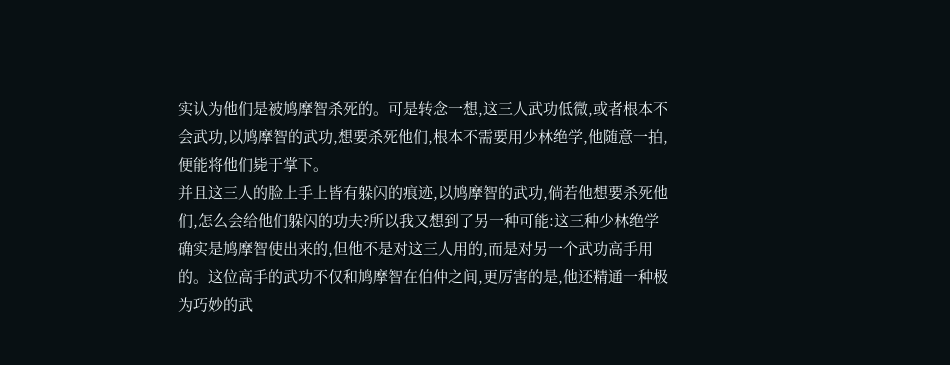实认为他们是被鸠摩智杀死的。可是转念一想,这三人武功低微,或者根本不会武功,以鸠摩智的武功,想要杀死他们,根本不需要用少林绝学,他随意一拍,便能将他们毙于掌下。
并且这三人的脸上手上皆有躲闪的痕迹,以鸠摩智的武功,倘若他想要杀死他们,怎么会给他们躲闪的功夫?所以我又想到了另一种可能:这三种少林绝学确实是鸠摩智使出来的,但他不是对这三人用的,而是对另一个武功高手用的。这位高手的武功不仅和鸠摩智在伯仲之间,更厉害的是,他还精通一种极为巧妙的武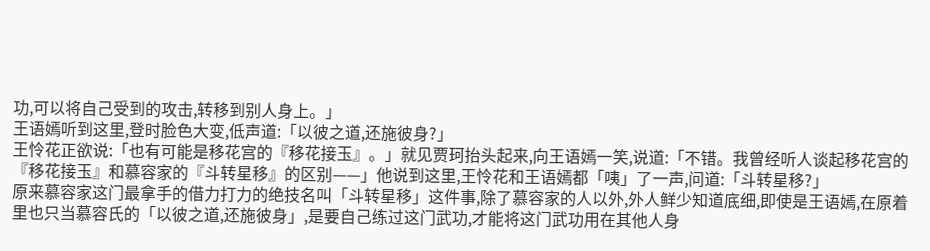功,可以将自己受到的攻击,转移到别人身上。」
王语嫣听到这里,登时脸色大变,低声道:「以彼之道,还施彼身?」
王怜花正欲说:「也有可能是移花宫的『移花接玉』。」就见贾珂抬头起来,向王语嫣一笑,说道:「不错。我曾经听人谈起移花宫的『移花接玉』和慕容家的『斗转星移』的区别——」他说到这里,王怜花和王语嫣都「咦」了一声,问道:「斗转星移?」
原来慕容家这门最拿手的借力打力的绝技名叫「斗转星移」这件事,除了慕容家的人以外,外人鲜少知道底细,即使是王语嫣,在原着里也只当慕容氏的「以彼之道,还施彼身」,是要自己练过这门武功,才能将这门武功用在其他人身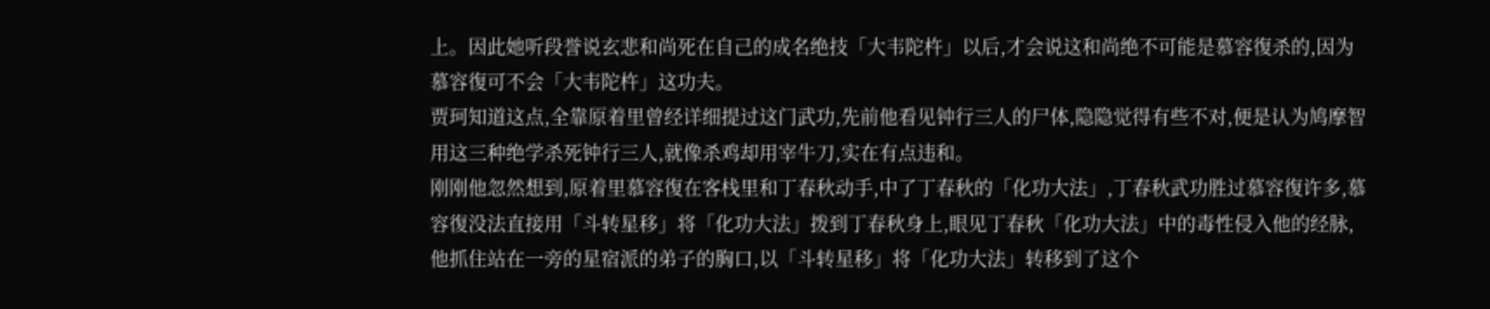上。因此她听段誉说玄悲和尚死在自己的成名绝技「大韦陀杵」以后,才会说这和尚绝不可能是慕容復杀的,因为慕容復可不会「大韦陀杵」这功夫。
贾珂知道这点,全靠原着里曾经详细提过这门武功,先前他看见钟行三人的尸体,隐隐觉得有些不对,便是认为鸠摩智用这三种绝学杀死钟行三人,就像杀鸡却用宰牛刀,实在有点违和。
刚刚他忽然想到,原着里慕容復在客栈里和丁春秋动手,中了丁春秋的「化功大法」,丁春秋武功胜过慕容復许多,慕容復没法直接用「斗转星移」将「化功大法」拨到丁春秋身上,眼见丁春秋「化功大法」中的毒性侵入他的经脉,他抓住站在一旁的星宿派的弟子的胸口,以「斗转星移」将「化功大法」转移到了这个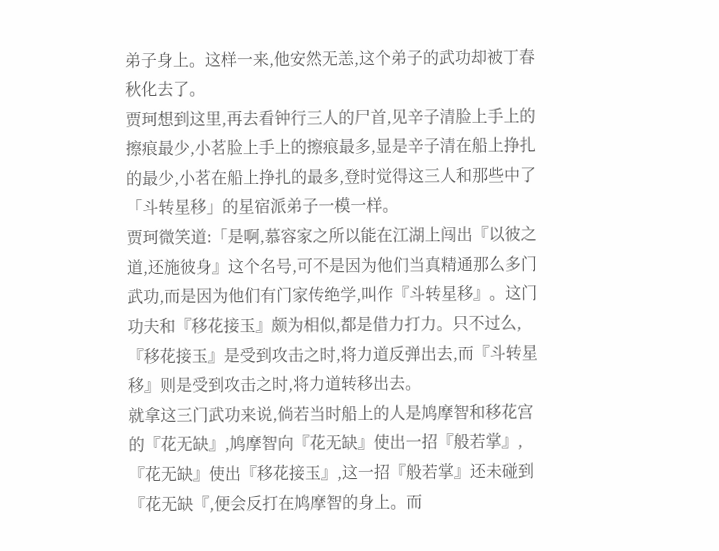弟子身上。这样一来,他安然无恙,这个弟子的武功却被丁春秋化去了。
贾珂想到这里,再去看钟行三人的尸首,见辛子清脸上手上的擦痕最少,小茗脸上手上的擦痕最多,显是辛子清在船上挣扎的最少,小茗在船上挣扎的最多,登时觉得这三人和那些中了「斗转星移」的星宿派弟子一模一样。
贾珂微笑道:「是啊,慕容家之所以能在江湖上闯出『以彼之道,还施彼身』这个名号,可不是因为他们当真精通那么多门武功,而是因为他们有门家传绝学,叫作『斗转星移』。这门功夫和『移花接玉』颇为相似,都是借力打力。只不过么,『移花接玉』是受到攻击之时,将力道反弹出去,而『斗转星移』则是受到攻击之时,将力道转移出去。
就拿这三门武功来说,倘若当时船上的人是鸠摩智和移花宫的『花无缺』,鸠摩智向『花无缺』使出一招『般若掌』,『花无缺』使出『移花接玉』,这一招『般若掌』还未碰到『花无缺『,便会反打在鸠摩智的身上。而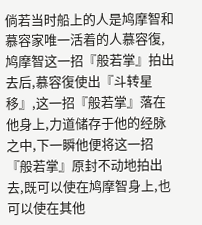倘若当时船上的人是鸠摩智和慕容家唯一活着的人慕容復,鸠摩智这一招『般若掌』拍出去后,慕容復使出『斗转星移』,这一招『般若掌』落在他身上,力道储存于他的经脉之中,下一瞬他便将这一招『般若掌』原封不动地拍出去,既可以使在鸠摩智身上,也可以使在其他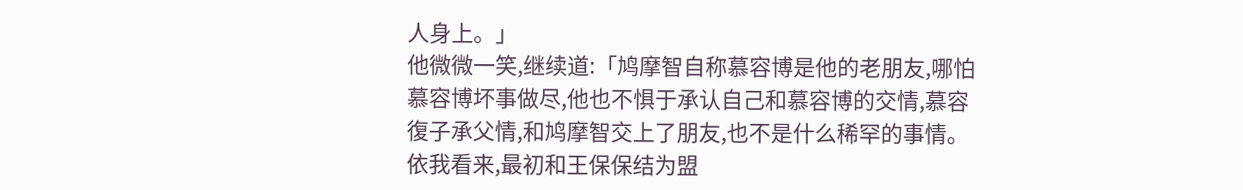人身上。」
他微微一笑,继续道:「鸠摩智自称慕容博是他的老朋友,哪怕慕容博坏事做尽,他也不惧于承认自己和慕容博的交情,慕容復子承父情,和鸠摩智交上了朋友,也不是什么稀罕的事情。依我看来,最初和王保保结为盟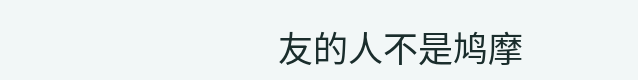友的人不是鸠摩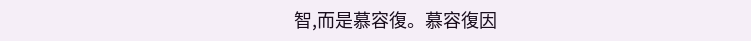智,而是慕容復。慕容復因